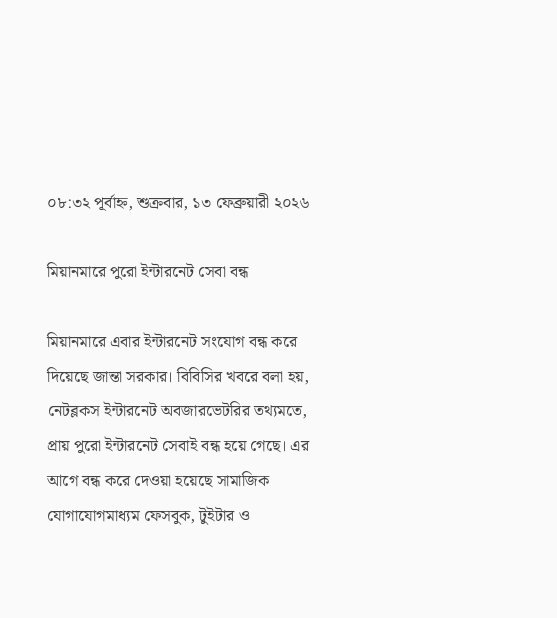০৮:৩২ পূর্বাহ্ন, শুক্রবার, ১৩ ফেব্রুয়ারী ২০২৬

মিয়ানমারে পুরো ইন্টারনেট সেবা বন্ধ

মিয়ানমারে এবার ইন্টারনেট সংযোগ বন্ধ করে দিয়েছে জান্তা সরকার। বিবিসির খবরে বলা হয়, নেটব্লকস ইন্টারনেট অবজারভেটরির তথ্যমতে, প্রায় পুরো ইন্টারনেট সেবাই বন্ধ হয়ে গেছে। এর আগে বন্ধ করে দেওয়া হয়েছে সামাজিক যোগাযোগমাধ্যম ফেসবুক, টুইটার ও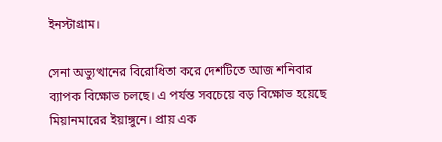ইনস্টাগ্রাম।

সেনা অভ্যুত্থানের বিরোধিতা করে দেশটিতে আজ শনিবার ব্যাপক বিক্ষোভ চলছে। এ পর্যন্ত সবচেয়ে বড় বিক্ষোভ হয়েছে মিয়ানমারের ইয়াঙ্গুনে। প্রায় এক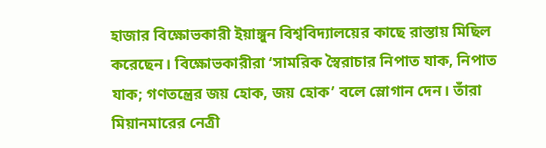হাজার বিক্ষোভকারী ইয়াঙ্গুন বিশ্ববিদ্যালয়ের কাছে রাস্তায় মিছিল করেছেন। বিক্ষোভকারীরা ‘সামরিক স্বৈরাচার নিপাত যাক, নিপাত যাক; গণতন্ত্রের জয় হোক, জয় হোক’ বলে স্লোগান দেন। তাঁরা মিয়ানমারের নেত্রী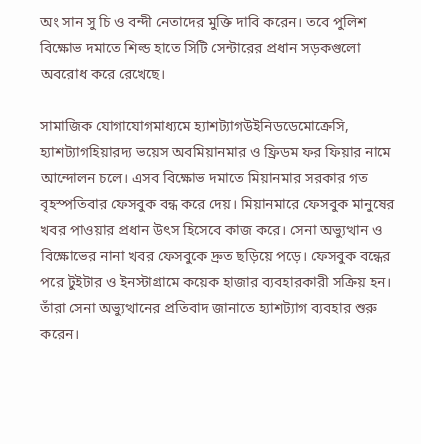অং সান সু চি ও বন্দী নেতাদের মুক্তি দাবি করেন। তবে পুলিশ বিক্ষোভ দমাতে শিল্ড হাতে সিটি সেন্টারের প্রধান সড়কগুলো অবরোধ করে রেখেছে।

সামাজিক যোগাযোগমাধ্যমে হ্যাশট্যাগউইনিডডেমোক্রেসি, হ্যাশট্যাগহিয়ারদ্য ভয়েস অবমিয়ানমার ও ফ্রিডম ফর ফিয়ার নামে আন্দোলন চলে। এসব বিক্ষোভ দমাতে মিয়ানমার সরকার গত বৃহস্পতিবার ফেসবুক বন্ধ করে দেয়। মিয়ানমারে ফেসবুক মানুষের খবর পাওয়ার প্রধান উৎস হিসেবে কাজ করে। সেনা অভ্যুত্থান ও বিক্ষোভের নানা খবর ফেসবুকে দ্রুত ছড়িয়ে পড়ে। ফেসবুক বন্ধের পরে টুইটার ও ইনস্টাগ্রামে কয়েক হাজার ব্যবহারকারী সক্রিয় হন। তাঁরা সেনা অভ্যুত্থানের প্রতিবাদ জানাতে হ্যাশট্যাগ ব্যবহার শুরু করেন।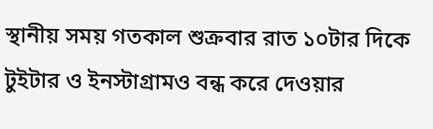স্থানীয় সময় গতকাল শুক্রবার রাত ১০টার দিকে টুইটার ও ইনস্টাগ্রামও বন্ধ করে দেওয়ার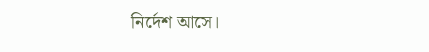নির্দেশ আসে।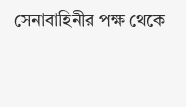সেনাবাহিনীর পক্ষ থেকে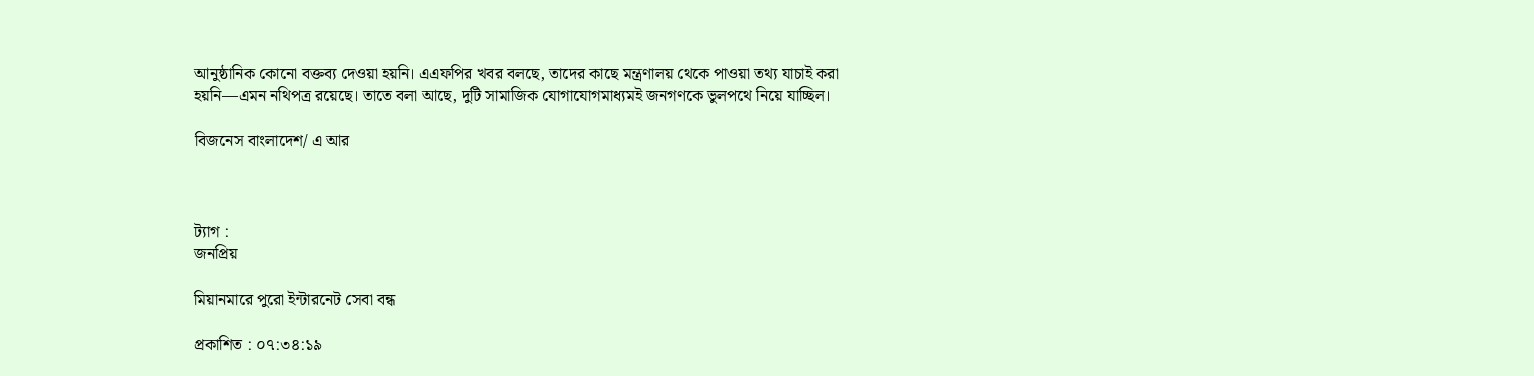আনুষ্ঠানিক কোনো বক্তব্য দেওয়া হয়নি। এএফপির খবর বলছে, তাদের কাছে মন্ত্রণালয় থেকে পাওয়া তথ্য যাচাই করা হয়নি—এমন নথিপত্র রয়েছে। তাতে বলা আছে, দুটি সামাজিক যোগাযোগমাধ্যমই জনগণকে ভুলপথে নিয়ে যাচ্ছিল।

বিজনেস বাংলাদেশ/ এ আর



ট্যাগ :
জনপ্রিয়

মিয়ানমারে পুরো ইন্টারনেট সেবা বন্ধ

প্রকাশিত : ০৭:৩৪:১৯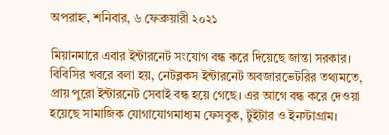অপরাহ্ন, শনিবার, ৬ ফেব্রুয়ারী ২০২১

মিয়ানমারে এবার ইন্টারনেট সংযোগ বন্ধ করে দিয়েছে জান্তা সরকার। বিবিসির খবরে বলা হয়, নেটব্লকস ইন্টারনেট অবজারভেটরির তথ্যমতে, প্রায় পুরো ইন্টারনেট সেবাই বন্ধ হয়ে গেছে। এর আগে বন্ধ করে দেওয়া হয়েছে সামাজিক যোগাযোগমাধ্যম ফেসবুক, টুইটার ও ইনস্টাগ্রাম।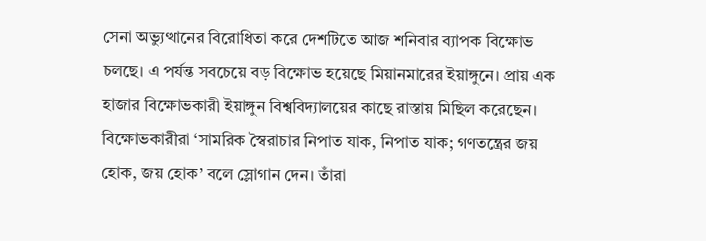সেনা অভ্যুত্থানের বিরোধিতা করে দেশটিতে আজ শনিবার ব্যাপক বিক্ষোভ চলছে। এ পর্যন্ত সবচেয়ে বড় বিক্ষোভ হয়েছে মিয়ানমারের ইয়াঙ্গুনে। প্রায় এক হাজার বিক্ষোভকারী ইয়াঙ্গুন বিশ্ববিদ্যালয়ের কাছে রাস্তায় মিছিল করেছেন। বিক্ষোভকারীরা ‘সামরিক স্বৈরাচার নিপাত যাক, নিপাত যাক; গণতন্ত্রের জয় হোক, জয় হোক’ বলে স্লোগান দেন। তাঁরা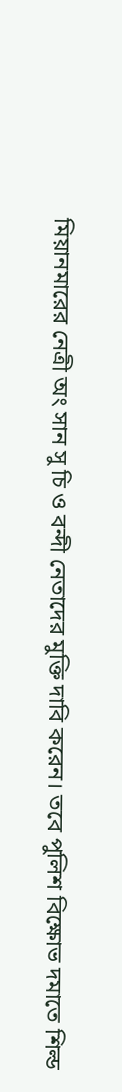মিয়ানমারের নেত্রী অং সান সু চি ও বন্দী নেতাদের মুক্তি দাবি করেন। তবে পুলিশ বিক্ষোভ দমাতে শিল্ড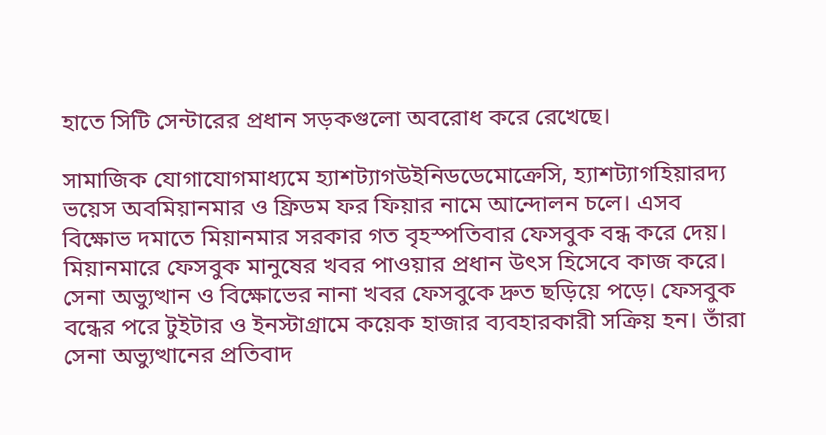হাতে সিটি সেন্টারের প্রধান সড়কগুলো অবরোধ করে রেখেছে।

সামাজিক যোগাযোগমাধ্যমে হ্যাশট্যাগউইনিডডেমোক্রেসি, হ্যাশট্যাগহিয়ারদ্য ভয়েস অবমিয়ানমার ও ফ্রিডম ফর ফিয়ার নামে আন্দোলন চলে। এসব বিক্ষোভ দমাতে মিয়ানমার সরকার গত বৃহস্পতিবার ফেসবুক বন্ধ করে দেয়। মিয়ানমারে ফেসবুক মানুষের খবর পাওয়ার প্রধান উৎস হিসেবে কাজ করে। সেনা অভ্যুত্থান ও বিক্ষোভের নানা খবর ফেসবুকে দ্রুত ছড়িয়ে পড়ে। ফেসবুক বন্ধের পরে টুইটার ও ইনস্টাগ্রামে কয়েক হাজার ব্যবহারকারী সক্রিয় হন। তাঁরা সেনা অভ্যুত্থানের প্রতিবাদ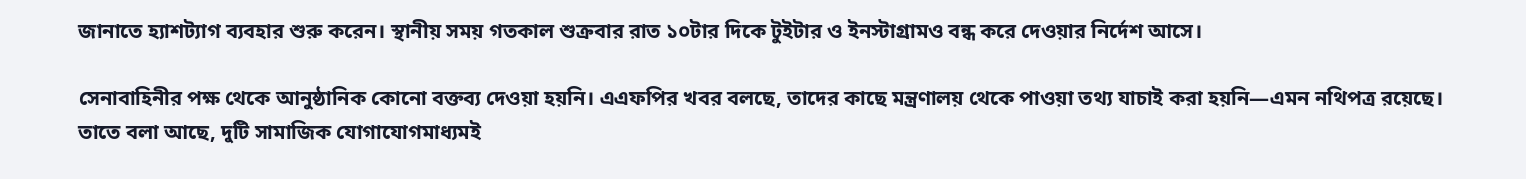জানাতে হ্যাশট্যাগ ব্যবহার শুরু করেন। স্থানীয় সময় গতকাল শুক্রবার রাত ১০টার দিকে টুইটার ও ইনস্টাগ্রামও বন্ধ করে দেওয়ার নির্দেশ আসে।

সেনাবাহিনীর পক্ষ থেকে আনুষ্ঠানিক কোনো বক্তব্য দেওয়া হয়নি। এএফপির খবর বলছে, তাদের কাছে মন্ত্রণালয় থেকে পাওয়া তথ্য যাচাই করা হয়নি—এমন নথিপত্র রয়েছে। তাতে বলা আছে, দুটি সামাজিক যোগাযোগমাধ্যমই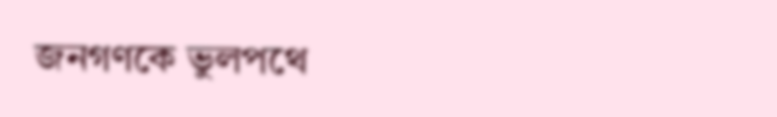জনগণকে ভুলপথে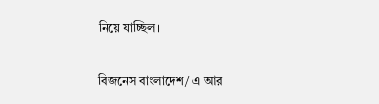নিয়ে যাচ্ছিল।

বিজনেস বাংলাদেশ/ এ আর